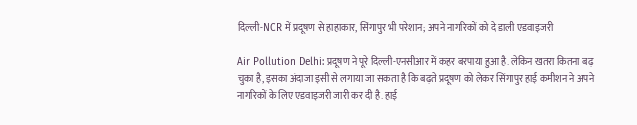दिल्ली-NCR में प्रदूषण से हाहाकार, सिंगापुर भी परेशान; अपने नागरिकों को दे डाली एडवाइजरी

Air Pollution Delhi: प्रदूषण ने पूरे दिल्ली-एनसीआर में कहर बरपाया हुआ है. लेकिन खतरा कितना बढ़ चुका है, इसका अंदाजा इसी से लगाया जा सकता है कि बढ़ते प्रदूषण को लेकर सिंगापुर हाई कमीशन ने अपने नागरिकों के लिए एडवाइजरी जारी कर दी है. हाई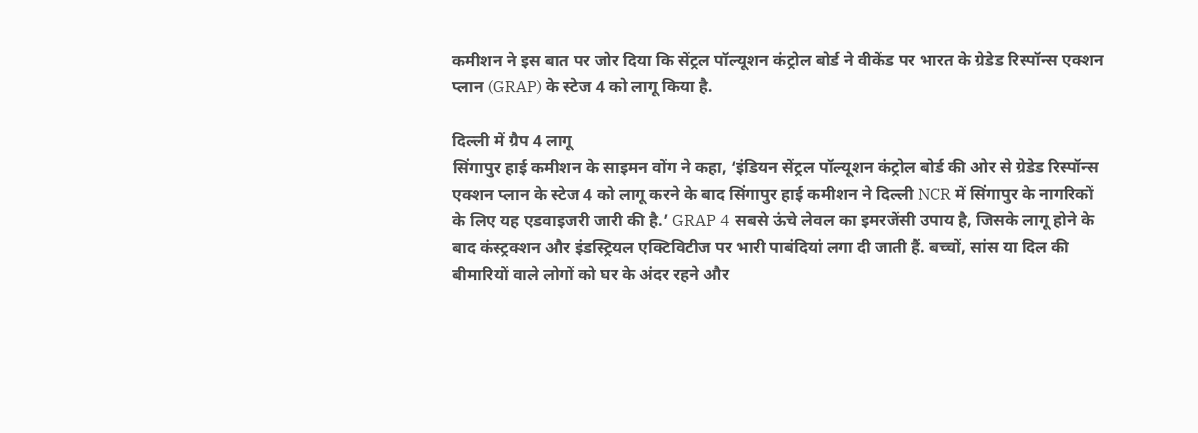कमीशन ने इस बात पर जोर दिया कि सेंट्रल पॉल्यूशन कंट्रोल बोर्ड ने वीकेंड पर भारत के ग्रेडेड रिस्पॉन्स एक्शन प्लान (GRAP) के स्टेज 4 को लागू किया है.

दिल्ली में ग्रैप 4 लागू
सिंगापुर हाई कमीशन के साइमन वोंग ने कहा, ‘इंडियन सेंट्रल पॉल्यूशन कंट्रोल बोर्ड की ओर से ग्रेडेड रिस्पॉन्स एक्शन प्लान के स्टेज 4 को लागू करने के बाद सिंगापुर हाई कमीशन ने दिल्ली NCR में सिंगापुर के नागरिकों के लिए यह एडवाइजरी जारी की है.’ GRAP 4 सबसे ऊंचे लेवल का इमरजेंसी उपाय है, जिसके लागू होने के बाद कंस्ट्रक्शन और इंडस्ट्रियल एक्टिविटीज पर भारी पाबंदियां लगा दी जाती हैं. बच्चों, सांस या दिल की बीमारियों वाले लोगों को घर के अंदर रहने और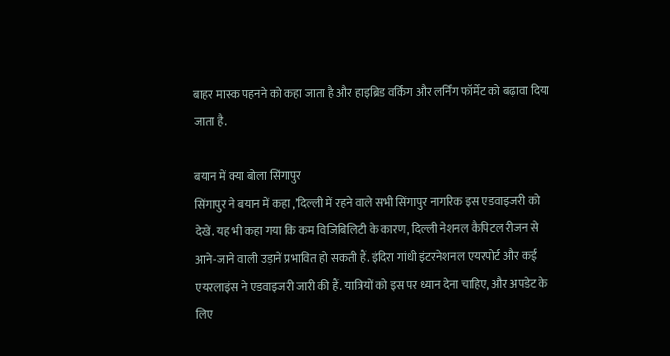बाहर मास्क पहनने को कहा जाता है और हाइब्रिड वर्किंग और लर्निंग फॉर्मेट को बढ़ावा दिया जाता है.

बयान में क्या बोला सिंगापुर
सिंगापुर ने बयान में कहा ,’दिल्ली में रहने वाले सभी सिंगापुर नागरिक इस एडवाइजरी को देखें. यह भी कहा गया कि कम विजिबिलिटी के कारण, दिल्ली नेशनल कैपिटल रीजन से आने-जाने वाली उड़ानें प्रभावित हो सकती हैं. इंदिरा गांधी इंटरनेशनल एयरपोर्ट और कई एयरलाइंस ने एडवाइजरी जारी की हैं. यात्रियों को इस पर ध्यान देना चाहिए, और अपडेट के लिए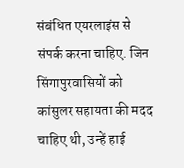संबंधित एयरलाइंस से संपर्क करना चाहिए. जिन सिंगापुरवासियों को कांसुलर सहायता की मदद चाहिए थी, उन्हें हाई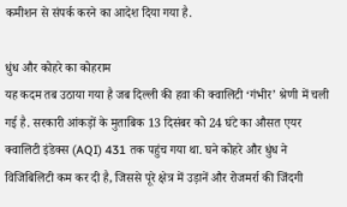कमीशन से संपर्क करने का आदेश दिया गया है.

धुंध और कोहरे का कोहराम
यह कदम तब उठाया गया है जब दिल्ली की हवा की क्वालिटी ‘गंभीर’ श्रेणी में चली गई है. सरकारी आंकड़ों के मुताबिक 13 दिसंबर को 24 घंटे का औसत एयर क्वालिटी इंडेक्स (AQI) 431 तक पहुंच गया था. घने कोहरे और धुंध ने विजिबिलिटी कम कर दी है, जिससे पूरे क्षेत्र में उड़ानें और रोजमर्रा की जिंदगी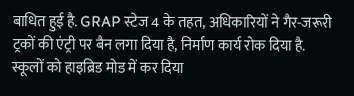बाधित हुई है. GRAP स्टेज 4 के तहत, अधिकारियों ने गैर-जरूरी ट्रकों की एंट्री पर बैन लगा दिया है, निर्माण कार्य रोक दिया है. स्कूलों को हाइब्रिड मोड में कर दिया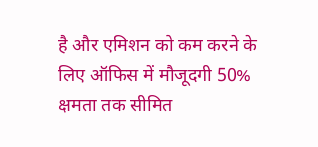है और एमिशन को कम करने के लिए ऑफिस में मौजूदगी 50% क्षमता तक सीमित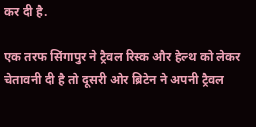कर दी है.

एक तरफ सिंगापुर ने ट्रैवल रिस्क और हेल्थ को लेकर चेतावनी दी है तो दूसरी ओर ब्रिटेन ने अपनी ट्रैवल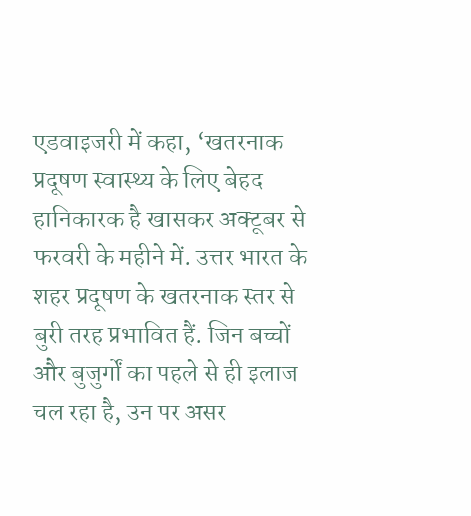एडवाइजरी में कहा, ‘खतरनाक प्रदूषण स्वास्थ्य के लिए बेहद हानिकारक है खासकर अक्टूबर से फरवरी के महीने में. उत्तर भारत के शहर प्रदूषण के खतरनाक स्तर से बुरी तरह प्रभावित हैं. जिन बच्चों और बुजुर्गों का पहले से ही इलाज चल रहा है, उन पर असर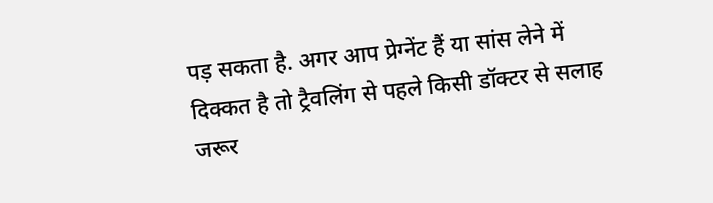पड़ सकता है. अगर आप प्रेग्नेंट हैं या सांस लेने में दिक्कत है तो ट्रैवलिंग से पहले किसी डॉक्टर से सलाह जरूर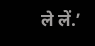ले लें.’